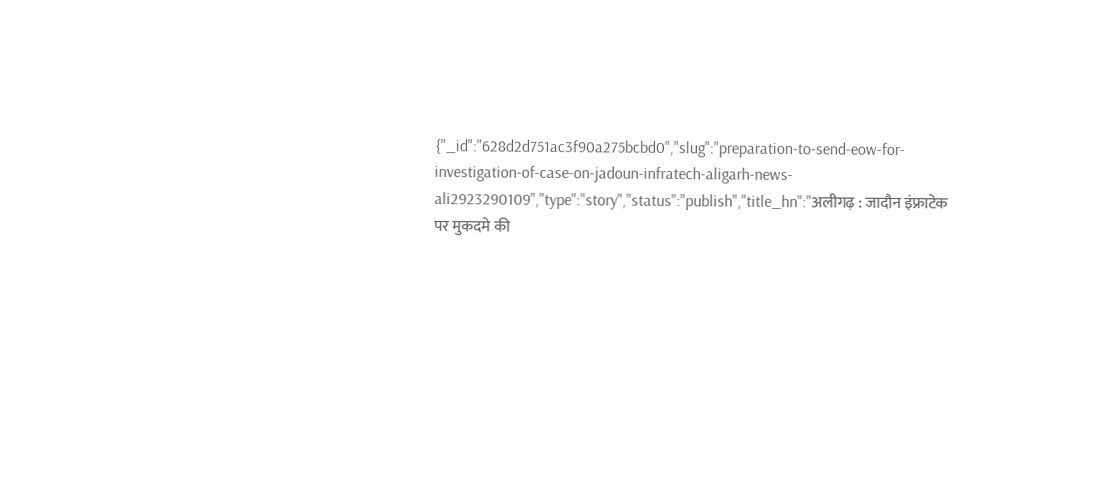{"_id":"628d2d751ac3f90a275bcbd0","slug":"preparation-to-send-eow-for-investigation-of-case-on-jadoun-infratech-aligarh-news-ali2923290109","type":"story","status":"publish","title_hn":"अलीगढ़ : जादौन इंफ्राटेक पर मुकदमे की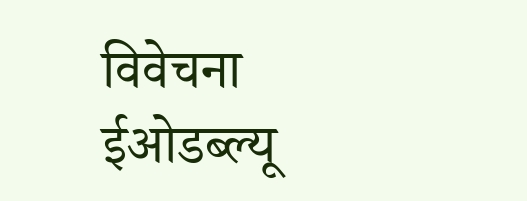विवेचना ईओडब्ल्यू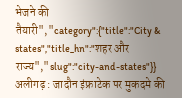भेजने की तैयारी","category":{"title":"City & states","title_hn":"शहर और राज्य","slug":"city-and-states"}}
अलीगढ़ : जादौन इंफ्राटेक पर मुकदमे की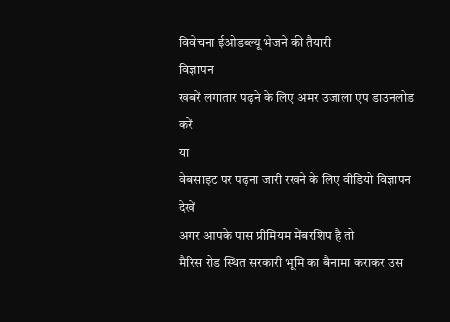विवेचना ईओडब्ल्यू भेजने की तैयारी
विज्ञापन
खबरें लगातार पढ़ने के लिए अमर उजाला एप डाउनलोड करें
या
वेबसाइट पर पढ़ना जारी रखने के लिए वीडियो विज्ञापन देखें
अगर आपके पास प्रीमियम मेंबरशिप है तो
मैरिस रोड स्थित सरकारी भूमि का बैनामा कराकर उस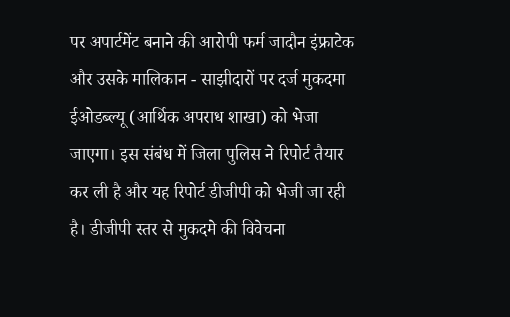पर अपार्टमेंट बनाने की आरोपी फर्म जादौन इंफ्राटेक और उसके मालिकान - साझीदारों पर दर्ज मुकदमा ईओडब्ल्यू (आर्थिक अपराध शाखा) को भेजा जाएगा। इस संबंध में जिला पुलिस ने रिपोर्ट तैयार कर ली है और यह रिपोर्ट डीजीपी को भेजी जा रही है। डीजीपी स्तर से मुकदमे की विवेचना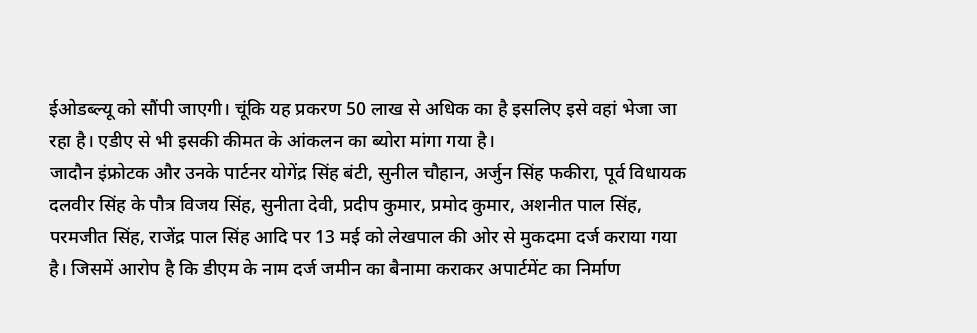ईओडब्ल्यू को सौंपी जाएगी। चूंकि यह प्रकरण 50 लाख से अधिक का है इसलिए इसे वहां भेजा जा रहा है। एडीए से भी इसकी कीमत के आंकलन का ब्योरा मांगा गया है।
जादौन इंफ्रोटक और उनके पार्टनर योगेंद्र सिंह बंटी, सुनील चौहान, अर्जुन सिंह फकीरा, पूर्व विधायक दलवीर सिंह के पौत्र विजय सिंह, सुनीता देवी, प्रदीप कुमार, प्रमोद कुमार, अशनीत पाल सिंह, परमजीत सिंह, राजेंद्र पाल सिंह आदि पर 13 मई को लेखपाल की ओर से मुकदमा दर्ज कराया गया है। जिसमें आरोप है कि डीएम के नाम दर्ज जमीन का बैनामा कराकर अपार्टमेंट का निर्माण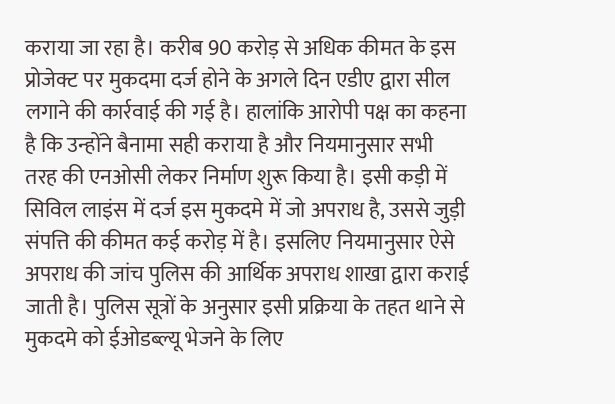कराया जा रहा है। करीब 90 करोड़ से अधिक कीमत के इस प्रोजेक्ट पर मुकदमा दर्ज होने के अगले दिन एडीए द्वारा सील लगाने की कार्रवाई की गई है। हालांकि आरोपी पक्ष का कहना है कि उन्होंने बैनामा सही कराया है और नियमानुसार सभी तरह की एनओसी लेकर निर्माण शुरू किया है। इसी कड़ी में सिविल लाइंस में दर्ज इस मुकदमे में जो अपराध है, उससे जुड़ी संपत्ति की कीमत कई करोड़ में है। इसलिए नियमानुसार ऐसे अपराध की जांच पुलिस की आर्थिक अपराध शाखा द्वारा कराई जाती है। पुलिस सूत्रों के अनुसार इसी प्रक्रिया के तहत थाने से मुकदमे को ईओडब्ल्यू भेजने के लिए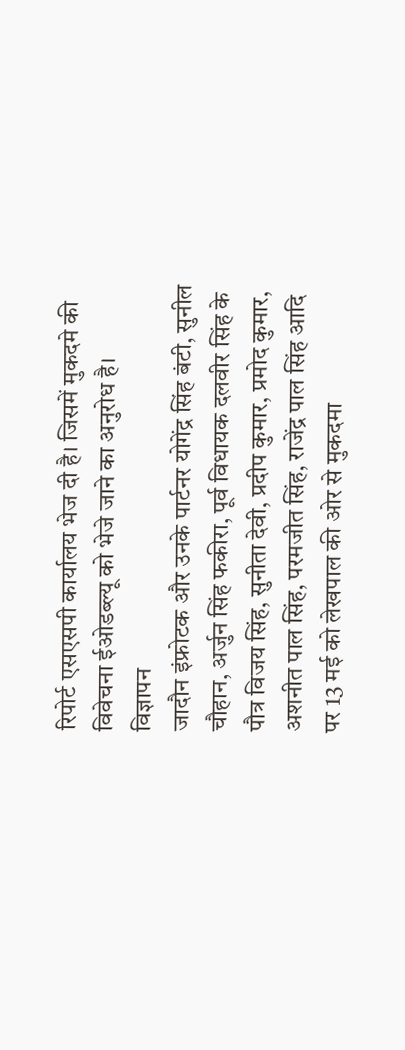रिपोर्ट एसएसपी कार्यालय भेज दी है। जिसमें मुकदमे की विवेचना ईओडब्ल्यू को भेजे जाने का अनुरोध है।
विज्ञापन
जादौन इंफ्रोटक और उनके पार्टनर योगेंद्र सिंह बंटी, सुनील चौहान, अर्जुन सिंह फकीरा, पूर्व विधायक दलवीर सिंह के पौत्र विजय सिंह, सुनीता देवी, प्रदीप कुमार, प्रमोद कुमार, अशनीत पाल सिंह, परमजीत सिंह, राजेंद्र पाल सिंह आदि पर 13 मई को लेखपाल की ओर से मुकदमा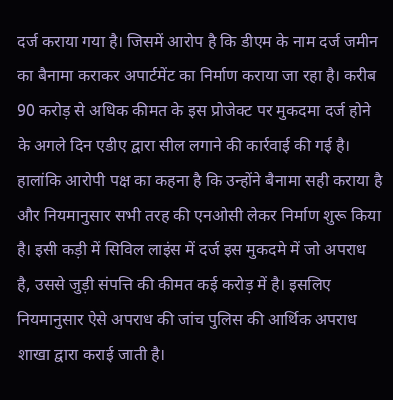दर्ज कराया गया है। जिसमें आरोप है कि डीएम के नाम दर्ज जमीन का बैनामा कराकर अपार्टमेंट का निर्माण कराया जा रहा है। करीब 90 करोड़ से अधिक कीमत के इस प्रोजेक्ट पर मुकदमा दर्ज होने के अगले दिन एडीए द्वारा सील लगाने की कार्रवाई की गई है। हालांकि आरोपी पक्ष का कहना है कि उन्होंने बैनामा सही कराया है और नियमानुसार सभी तरह की एनओसी लेकर निर्माण शुरू किया है। इसी कड़ी में सिविल लाइंस में दर्ज इस मुकदमे में जो अपराध है, उससे जुड़ी संपत्ति की कीमत कई करोड़ में है। इसलिए नियमानुसार ऐसे अपराध की जांच पुलिस की आर्थिक अपराध शाखा द्वारा कराई जाती है।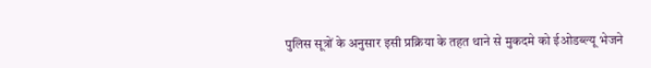पुलिस सूत्रों के अनुसार इसी प्रक्रिया के तहत थाने से मुकदमे को ईओडब्ल्यू भेजने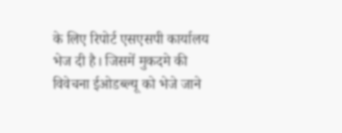के लिए रिपोर्ट एसएसपी कार्यालय भेज दी है। जिसमें मुकदमे की विवेचना ईओडब्ल्यू को भेजे जाने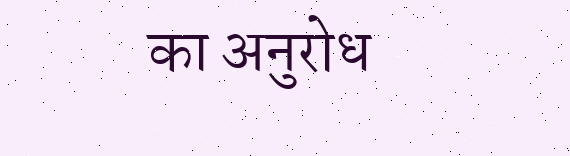का अनुरोध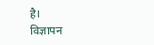है।
विज्ञापन